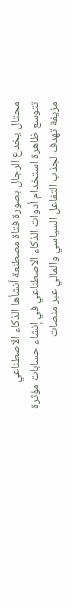محتال يخدع الرجال بصورة فتاة مصطنعة أنشأها الذكاء الاصطناعي
تتوسع ظاهرة استخدام أدوات الذكاء الاصطناعي في إنشاء حسابات مؤثرة مزيفة تهدف لجذب التفاعل السياسي والمالي عبر منصات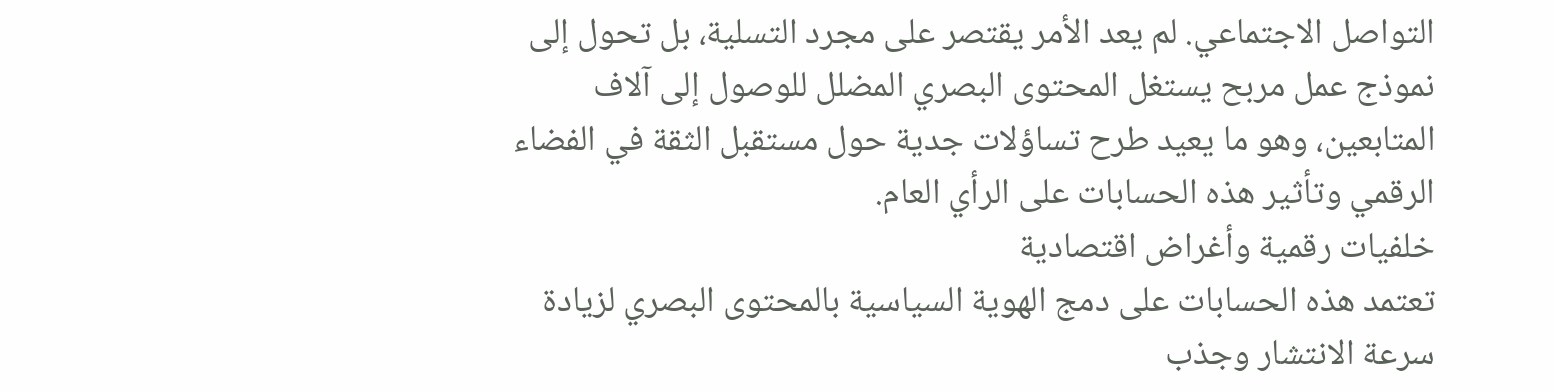التواصل الاجتماعي. لم يعد الأمر يقتصر على مجرد التسلية، بل تحول إلى نموذج عمل مربح يستغل المحتوى البصري المضلل للوصول إلى آلاف المتابعين، وهو ما يعيد طرح تساؤلات جدية حول مستقبل الثقة في الفضاء الرقمي وتأثير هذه الحسابات على الرأي العام.
خلفيات رقمية وأغراض اقتصادية
تعتمد هذه الحسابات على دمج الهوية السياسية بالمحتوى البصري لزيادة سرعة الانتشار وجذب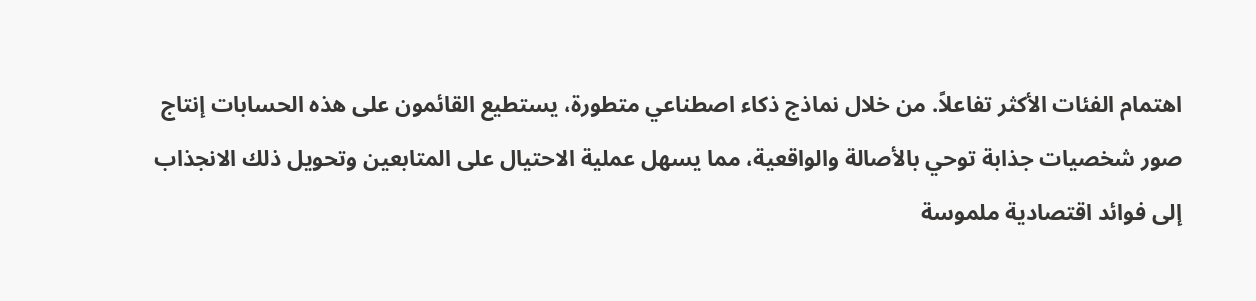اهتمام الفئات الأكثر تفاعلاً. من خلال نماذج ذكاء اصطناعي متطورة، يستطيع القائمون على هذه الحسابات إنتاج صور شخصيات جذابة توحي بالأصالة والواقعية، مما يسهل عملية الاحتيال على المتابعين وتحويل ذلك الانجذاب إلى فوائد اقتصادية ملموسة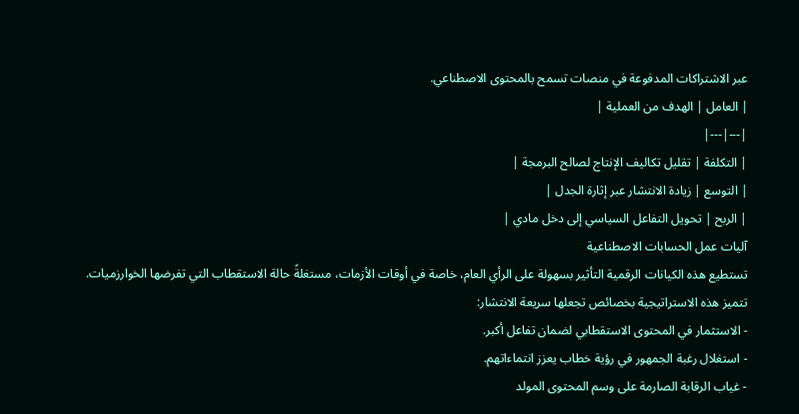عبر الاشتراكات المدفوعة في منصات تسمح بالمحتوى الاصطناعي.
| العامل | الهدف من العملية |
|---|---|
| التكلفة | تقليل تكاليف الإنتاج لصالح البرمجة |
| التوسع | زيادة الانتشار عبر إثارة الجدل |
| الربح | تحويل التفاعل السياسي إلى دخل مادي |
آليات عمل الحسابات الاصطناعية
تستطيع هذه الكيانات الرقمية التأثير بسهولة على الرأي العام، خاصة في أوقات الأزمات، مستغلةً حالة الاستقطاب التي تفرضها الخوارزميات. تتميز هذه الاستراتيجية بخصائص تجعلها سريعة الانتشار:
- الاستثمار في المحتوى الاستقطابي لضمان تفاعل أكبر.
- استغلال رغبة الجمهور في رؤية خطاب يعزز انتماءاتهم.
- غياب الرقابة الصارمة على وسم المحتوى المولد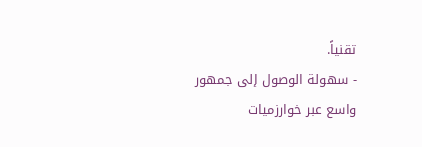تقنياً.
- سهولة الوصول إلى جمهور واسع عبر خوارزميات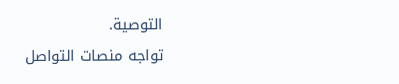التوصية.
تواجه منصات التواصل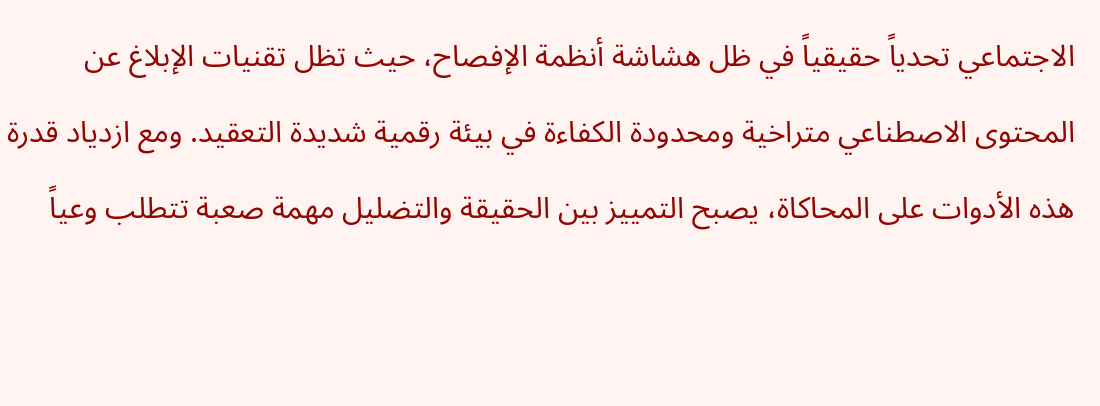الاجتماعي تحدياً حقيقياً في ظل هشاشة أنظمة الإفصاح، حيث تظل تقنيات الإبلاغ عن المحتوى الاصطناعي متراخية ومحدودة الكفاءة في بيئة رقمية شديدة التعقيد. ومع ازدياد قدرة هذه الأدوات على المحاكاة، يصبح التمييز بين الحقيقة والتضليل مهمة صعبة تتطلب وعياً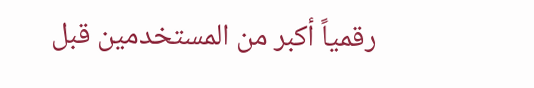رقمياً أكبر من المستخدمين قبل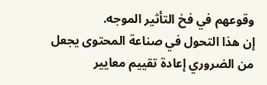وقوعهم في فخ التأثير الموجه.
إن هذا التحول في صناعة المحتوى يجعل من الضروري إعادة تقييم معايير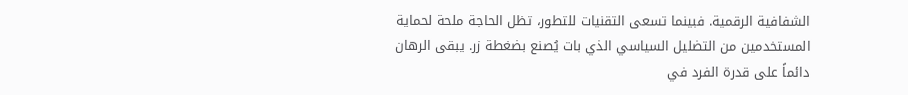الشفافية الرقمية. فبينما تسعى التقنيات للتطور، تظل الحاجة ملحة لحماية المستخدمين من التضليل السياسي الذي بات يُصنع بضغطة زر. يبقى الرهان دائماً على قدرة الفرد في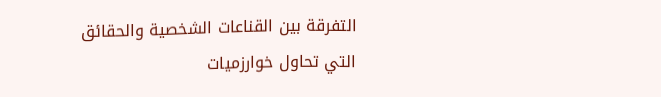التفرقة بين القناعات الشخصية والحقائق التي تحاول خوارزميات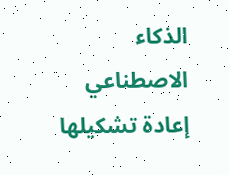الذكاء الاصطناعي إعادة تشكيلها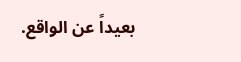بعيداً عن الواقع.